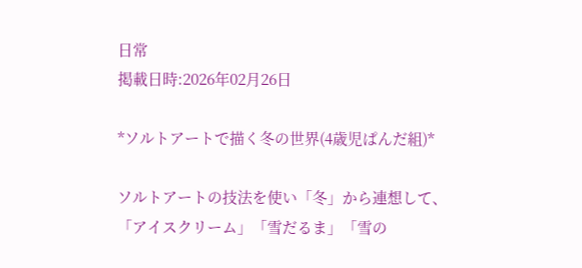日常
掲載日時:2026年02月26日

*ソルトアートで描く冬の世界(4歳児ぱんだ組)*

ソルトアートの技法を使い「冬」から連想して、
「アイスクリーム」「雪だるま」「雪の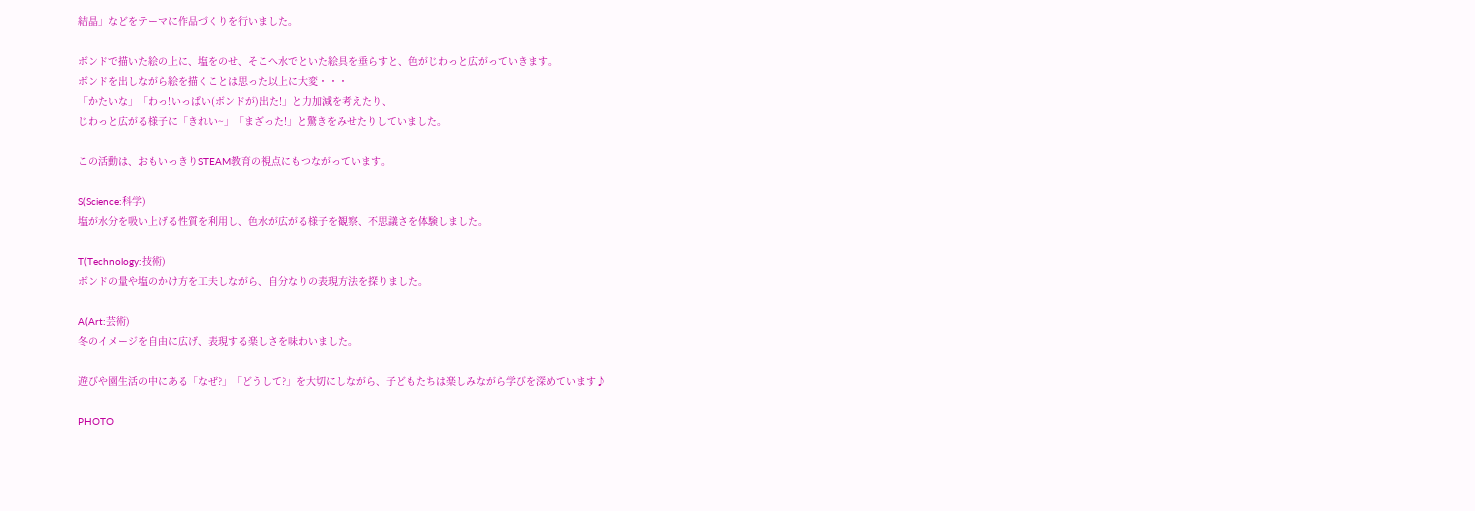結晶」などをテーマに作品づくりを行いました。

ボンドで描いた絵の上に、塩をのせ、そこへ水でといた絵具を垂らすと、色がじわっと広がっていきます。
ボンドを出しながら絵を描くことは思った以上に大変・・・
「かたいな」「わっ!いっぱい(ボンドが)出た!」と力加減を考えたり、
じわっと広がる様子に「きれい~」「まざった!」と驚きをみせたりしていました。

この活動は、おもいっきりSTEAM教育の視点にもつながっています。

S(Science:科学)
塩が水分を吸い上げる性質を利用し、色水が広がる様子を観察、不思議さを体験しました。

T(Technology:技術)
ボンドの量や塩のかけ方を工夫しながら、自分なりの表現方法を探りました。

A(Art:芸術)
冬のイメージを自由に広げ、表現する楽しさを味わいました。

遊びや園生活の中にある「なぜ?」「どうして?」を大切にしながら、子どもたちは楽しみながら学びを深めています♪

PHOTO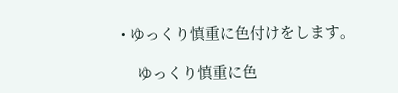• ゆっくり慎重に色付けをします。

    ゆっくり慎重に色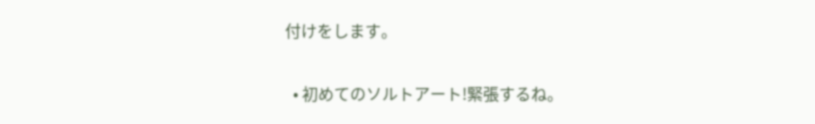付けをします。

  • 初めてのソルトアート!緊張するね。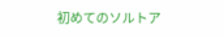初めてのソルトア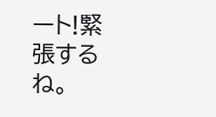ート!緊張するね。